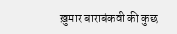ख़ुमार बाराबंकवी की कुछ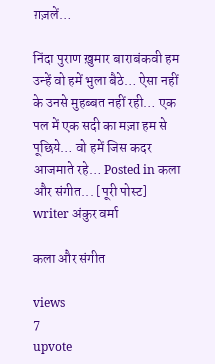ग़ज़लें…

निंदा पुराण ख़ुमार बाराबंकवी हम उन्हें वो हमें भुला बैठे… ऐसा नहीं के उनसे मुहब्बत नहीं रही… एक पल में एक सदी का मज़ा हम से पूछिये… वो हमें जिस कदर आजमाते रहे… Posted in कला और संगीत... [पूरी पोस्ट]
writer अंकुर वर्मा

कला और संगीत

views
7
upvote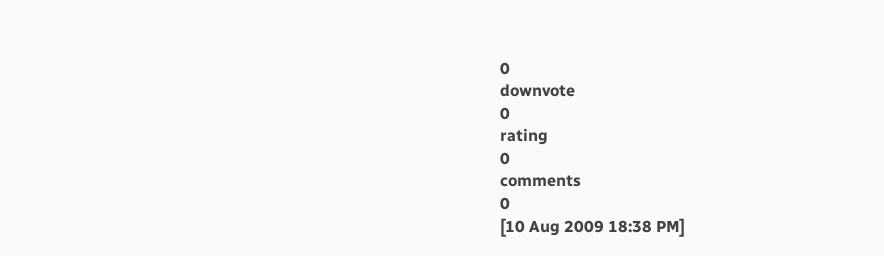0
downvote
0
rating
0
comments
0
[10 Aug 2009 18:38 PM]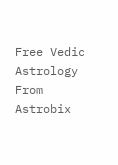Free Vedic Astrology From Astrobix